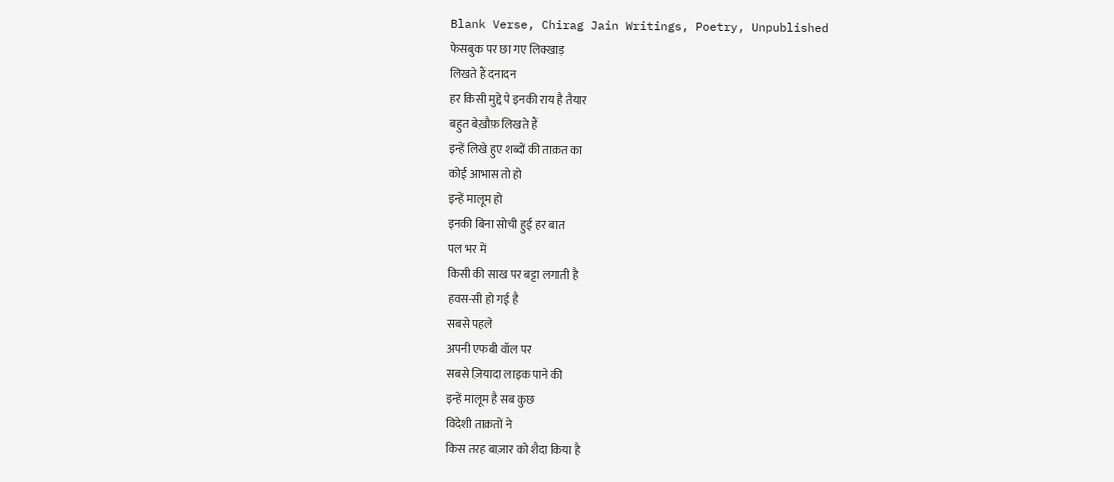Blank Verse, Chirag Jain Writings, Poetry, Unpublished
फेसबुक पर छा गए लिक्खाड़
लिखते हैं दनादन
हर किसी मुद्दे पे इनकी राय है तैयार
बहुत बेख़ौफ़ लिखते हैं
इन्हें लिखे हुए शब्दों की ताक़त का
कोई आभास तो हो
इन्हें मालूम हो
इनकी बिना सोची हुई हर बात
पल भर में
किसी की साख पर बट्टा लगाती है
हवस-सी हो गई है
सबसे पहले
अपनी एफबी वॉल पर
सबसे ज़ियादा लाइक पाने की
इन्हें मालूम है सब कुछ
विदेशी ताक़तों ने
किस तरह बाज़ार को शैदा किया है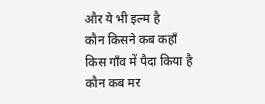और ये भी इल्म है
कौन किसने कब कहाँ
किस गाँव में पैदा किया है
कौन कब मर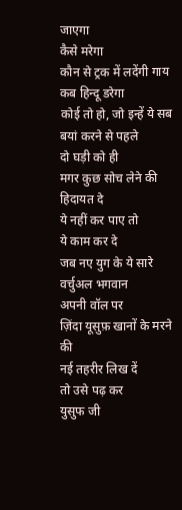जाएगा
कैसे मरेगा
कौन से ट्रक में लदेंगी गाय
कब हिन्दू डरेगा
कोई तो हो, जो इन्हें ये सब
बयां करने से पहले
दो घड़ी को ही
मगर कुछ सोच लेने की
हिदायत दे
ये नहीं कर पाए तो
ये काम कर दे
जब नए युग के ये सारे वर्चुअल भगवान
अपनी वॉल पर
ज़िंदा यूसुफ़ खानों के मरने की
नई तहरीर लिख दें
तो उसे पढ़ कर
युसुफ जी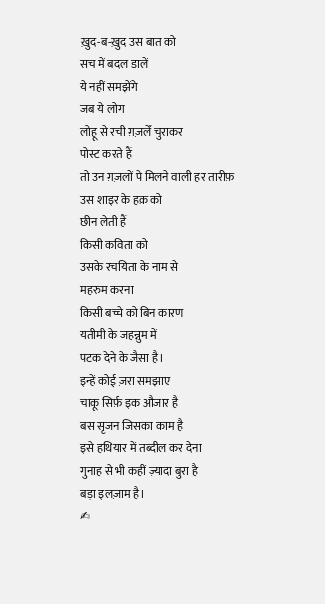ख़ुद-ब-ख़ुद उस बात को
सच में बदल डालें
ये नहीं समझेंगे
जब ये लोग
लोहू से रची ग़ज़लेँ चुराकर
पोस्ट करते हैं
तो उन ग़ज़लों पे मिलने वाली हर तारीफ़
उस शाइर के हक़ को
छीन लेती हैं
किसी कविता को
उसके रचयिता के नाम से
महरुम करना
किसी बच्चे को बिन कारण
यतीमी के जहन्नुम में
पटक देने के जैसा है।
इन्हें कोई ज़रा समझाए
चाकू सिर्फ़ इक औजार है
बस सृजन जिसका काम है
इसे हथियार में तब्दील कर देना
गुनाह से भी कहीं ज़्यादा बुरा है
बड़ा इलज़ाम है।
✍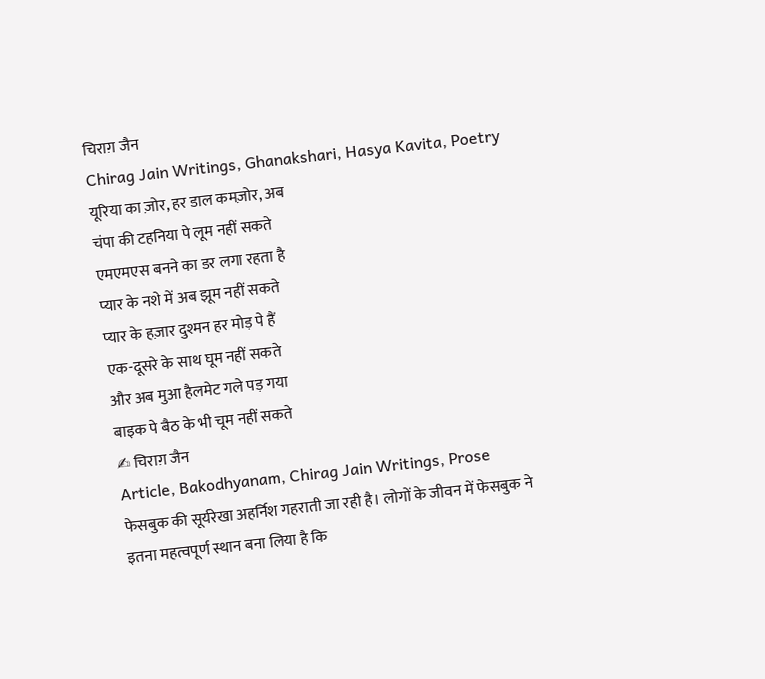चिराग़ जैन
Chirag Jain Writings, Ghanakshari, Hasya Kavita, Poetry
यूरिया का ज़ोर, हर डाल कमज़ोर, अब
चंपा की टहनिया पे लूम नहीं सकते
एमएमएस बनने का डर लगा रहता है
प्यार के नशे में अब झूम नहीं सकते
प्यार के हज़ार दुश्मन हर मोड़ पे हैं
एक-दूसरे के साथ घूम नहीं सकते
और अब मुआ हैलमेट गले पड़ गया
बाइक पे बैठ के भी चूम नहीं सकते
✍ चिराग़ जैन
Article, Bakodhyanam, Chirag Jain Writings, Prose
फेसबुक की सूर्यरेखा अहर्निश गहराती जा रही है। लोगों के जीवन में फेसबुक ने इतना महत्वपूर्ण स्थान बना लिया है कि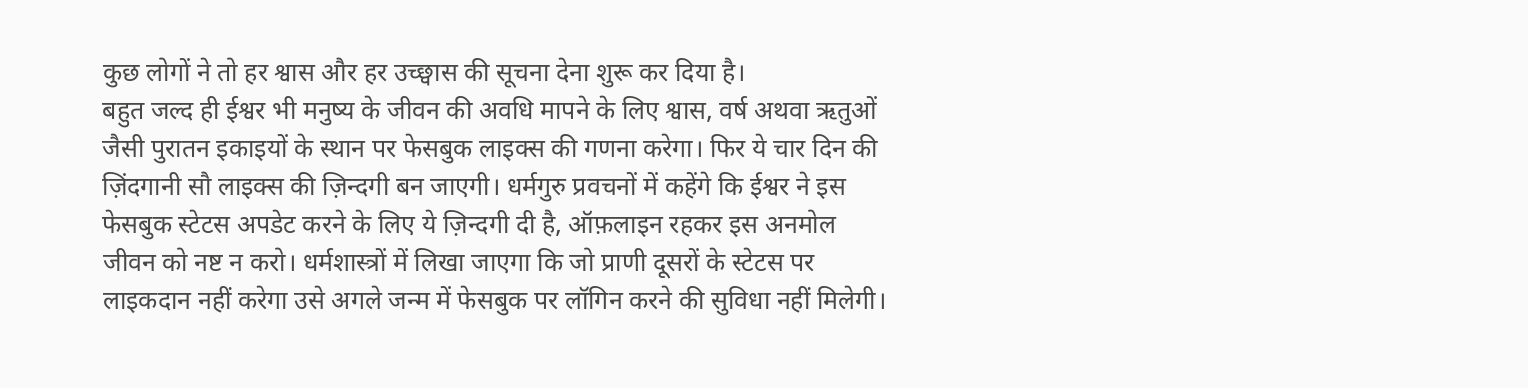कुछ लोगों ने तो हर श्वास और हर उच्छ्वास की सूचना देना शुरू कर दिया है।
बहुत जल्द ही ईश्वर भी मनुष्य के जीवन की अवधि मापने के लिए श्वास, वर्ष अथवा ऋतुओं जैसी पुरातन इकाइयों के स्थान पर फेसबुक लाइक्स की गणना करेगा। फिर ये चार दिन की ज़िंदगानी सौ लाइक्स की ज़िन्दगी बन जाएगी। धर्मगुरु प्रवचनों में कहेंगे कि ईश्वर ने इस फेसबुक स्टेटस अपडेट करने के लिए ये ज़िन्दगी दी है, ऑफ़लाइन रहकर इस अनमोल जीवन को नष्ट न करो। धर्मशास्त्रों में लिखा जाएगा कि जो प्राणी दूसरों के स्टेटस पर लाइकदान नहीं करेगा उसे अगले जन्म में फेसबुक पर लॉगिन करने की सुविधा नहीं मिलेगी।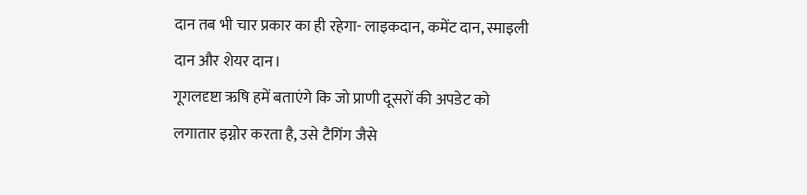दान तब भी चार प्रकार का ही रहेगा- लाइकदान, कमेंट दान, स्माइली दान और शेयर दान।
गूगलदृष्टा ऋषि हमें बताएंगे कि जो प्राणी दूसरों की अपडेट को लगातार इग्नोर करता है, उसे टैगिंग जैसे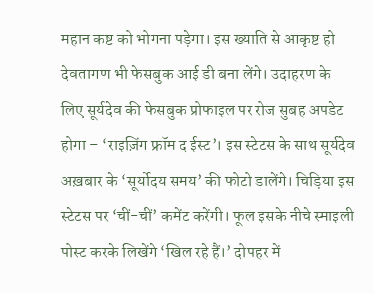महान कष्ट को भोगना पड़ेगा। इस ख्याति से आकृष्ट हो देवतागण भी फेसबुक आई डी बना लेंगे। उदाहरण के लिए सूर्यदेव की फेसबुक प्रोफाइल पर रोज सुबह अपडेट होगा – ‘राइज़िंग फ्रॉम द ईस्ट’। इस स्टेटस के साथ सूर्यदेव अख़बार के ‘सूर्योदय समय’ की फोटो डालेंगे। चिड़िया इस स्टेटस पर ‘चीं-चीं’ कमेंट करेंगी। फूल इसके नीचे स्माइली पोस्ट करके लिखेंगे ‘खिल रहे हैं।’ दोपहर में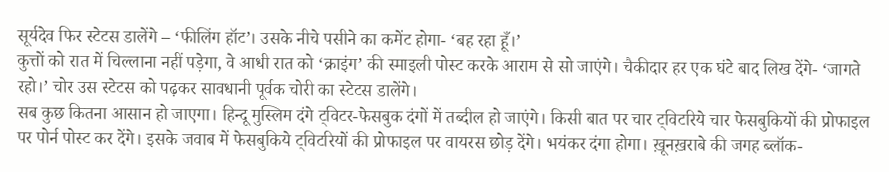सूर्यदेव फिर स्टेटस डालेंगे – ‘फीलिंग हॉट’। उसके नीचे पसीने का कमेंट होगा- ‘बह रहा हूँ।’
कुत्तों को रात में चिल्लाना नहीं पड़ेगा, वे आधी रात को ‘क्राइंग’ की स्माइली पोस्ट करके आराम से सो जाएंगे। चैकीदार हर एक घंटे बाद लिख देंगे- ‘जागते रहो।’ चोर उस स्टेटस को पढ़कर सावधानी पूर्वक चोरी का स्टेटस डालेंगे।
सब कुछ कितना आसान हो जाएगा। हिन्दू मुस्लिम दंगे ट्विटर-फेसबुक दंगों में तब्दील हो जाएंगे। किसी बात पर चार ट्विटरिये चार फेसबुकियों की प्रोफाइल पर पोर्न पोस्ट कर देंगे। इसके जवाब में फेसबुकिये ट्विटरियों की प्रोफाइल पर वायरस छोड़ देंगे। भयंकर दंगा होगा। ख़ूनख़राबे की जगह ब्लॉक-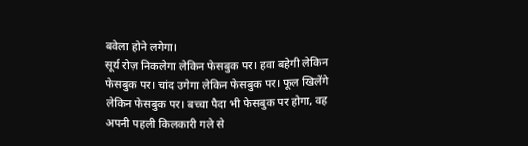बवेला होने लगेगा।
सूर्य रोज़ निकलेगा लेकिन फेसबुक पर। हवा बहेगी लेकिन फेसबुक पर। चांद उगेगा लेकिन फेसबुक पर। फूल खिलेंगे लेकिन फेसबुक पर। बच्चा पैदा भी फेसबुक पर होगा, वह अपनी पहली किलकारी गले से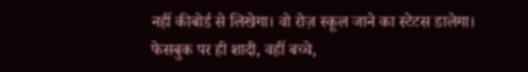नहीं कीबोर्ड से लिखेगा। वो रोज़ स्कूल जाने का स्टेटस डालेगा। फेसबुक पर ही शादी, वहीं बच्चे,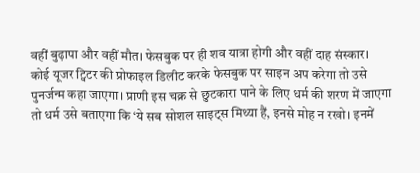वहीं बुढ़ापा और वहीं मौत। फेसबुक पर ही शव यात्रा होगी और वहीं दाह संस्कार।
कोई यूजर ट्विटर की प्रोफाइल डिलीट करके फेसबुक पर साइन अप करेगा तो उसे पुनर्जन्म कहा जाएगा। प्राणी इस चक्र से छुटकारा पाने के लिए धर्म की शरण में जाएगा तो धर्म उसे बताएगा कि ‘ये सब सोशल साइट्स मिथ्या हैं, इनसे मोह न रखो। इनमें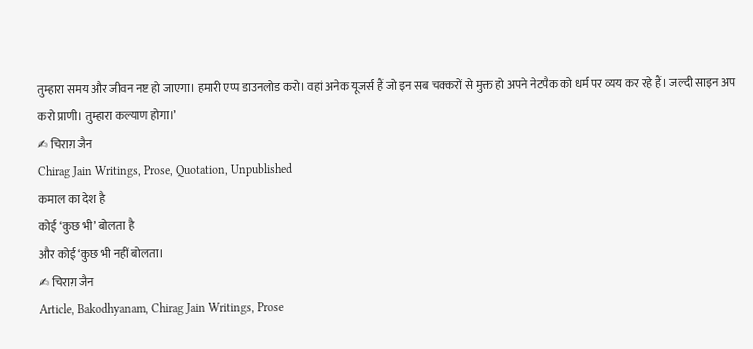तुम्हारा समय और जीवन नष्ट हो जाएगा। हमारी एप्प डाउनलोड करो। वहां अनेक यूजर्स हैं जो इन सब चक्करों से मुक्त हो अपने नेटपैक को धर्म पर व्यय कर रहे हैं। जल्दी साइन अप करो प्राणी। तुम्हारा कल्याण होगा।’
✍ चिराग़ जैन
Chirag Jain Writings, Prose, Quotation, Unpublished
कमाल का देश है
कोई ‘कुछ भी’ बोलता है
और कोई ‘कुछ भी नहीं बोलता।
✍ चिराग़ जैन
Article, Bakodhyanam, Chirag Jain Writings, Prose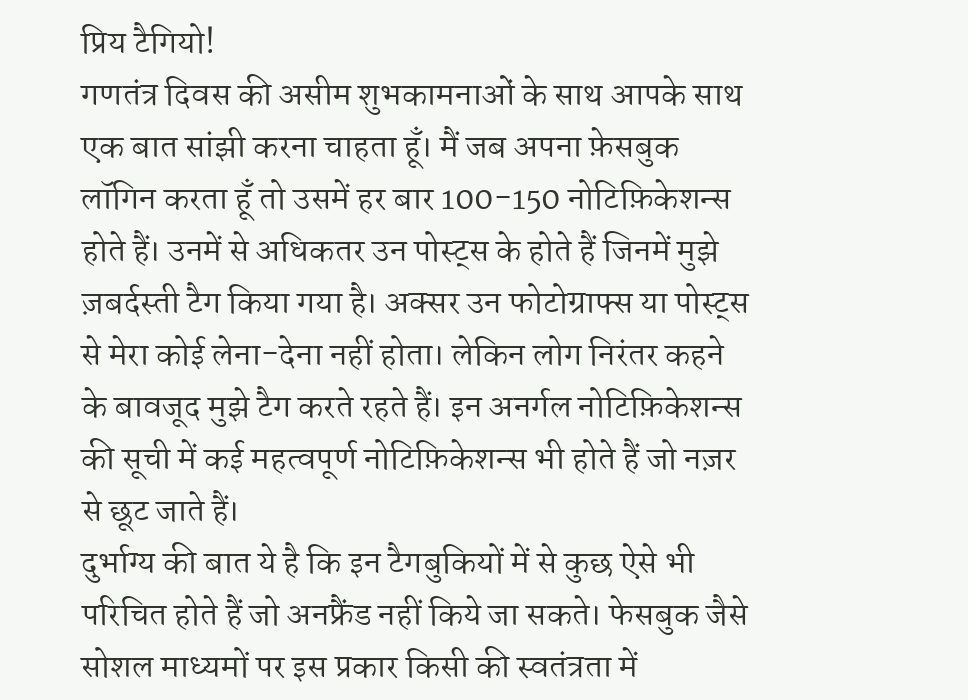प्रिय टैगियो!
गणतंत्र दिवस की असीम शुभकामनाओं के साथ आपके साथ एक बात सांझी करना चाहता हूँ। मैं जब अपना फ़ेसबुक लॉगिन करता हूँ तो उसमें हर बार 100-150 नोटिफ़िकेशन्स होते हैं। उनमें से अधिकतर उन पोस्ट्स के होते हैं जिनमें मुझे ज़बर्दस्ती टैग किया गया है। अक्सर उन फोटोग्राफ्स या पोस्ट्स से मेरा कोई लेना-देना नहीं होता। लेकिन लोग निरंतर कहने के बावजूद मुझे टैग करते रहते हैं। इन अनर्गल नोटिफ़िकेशन्स की सूची में कई महत्वपूर्ण नोटिफ़िकेशन्स भी होते हैं जो नज़र से छूट जाते हैं।
दुर्भाग्य की बात ये है कि इन टैगबुकियों में से कुछ ऐसे भी परिचित होते हैं जो अनफ्रैंड नहीं किये जा सकते। फेसबुक जैसे सोशल माध्यमों पर इस प्रकार किसी की स्वतंत्रता में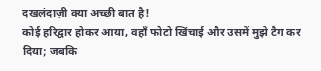दखलंदाज़ी क्या अच्छी बात है!
कोई हरिद्वार होकर आया, वहाँ फोटो खिंचाई और उसमें मुझे टैग कर दिया; जबकि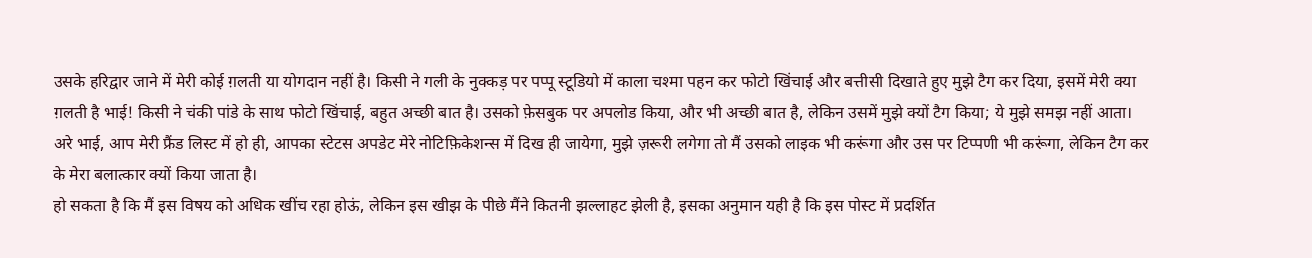उसके हरिद्वार जाने में मेरी कोई ग़लती या योगदान नहीं है। किसी ने गली के नुक्कड़ पर पप्पू स्टूडियो में काला चश्मा पहन कर फोटो खिंचाई और बत्तीसी दिखाते हुए मुझे टैग कर दिया, इसमें मेरी क्या ग़लती है भाई! किसी ने चंकी पांडे के साथ फोटो खिंचाई, बहुत अच्छी बात है। उसको फ़ेसबुक पर अपलोड किया, और भी अच्छी बात है, लेकिन उसमें मुझे क्यों टैग किया; ये मुझे समझ नहीं आता। अरे भाई, आप मेरी फ्रैंड लिस्ट में हो ही, आपका स्टेटस अपडेट मेरे नोटिफ़िकेशन्स में दिख ही जायेगा, मुझे ज़रूरी लगेगा तो मैं उसको लाइक भी करूंगा और उस पर टिप्पणी भी करूंगा, लेकिन टैग कर के मेरा बलात्कार क्यों किया जाता है।
हो सकता है कि मैं इस विषय को अधिक खींच रहा होऊं, लेकिन इस खीझ के पीछे मैंने कितनी झल्लाहट झेली है, इसका अनुमान यही है कि इस पोस्ट में प्रदर्शित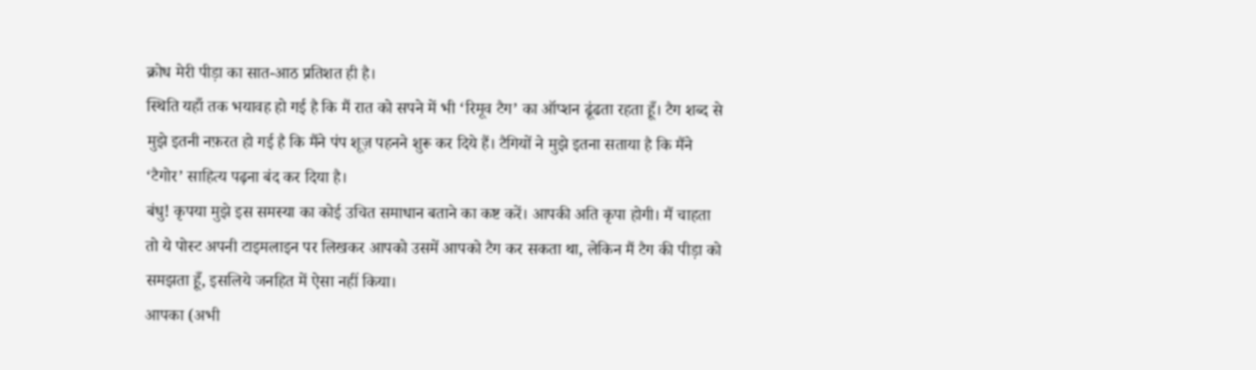क्रोध मेरी पीड़ा का सात-आठ प्रतिशत ही है।
स्थिति यहाँ तक भयावह हो गई है कि मैं रात को सपने में भी ‘रिमूव टैग’ का ऑप्शन ढूंढता रहता हूँ। टैग शब्द से मुझे इतनी नफ़रत हो गई है कि मैंने पंप शूज़ पहनने शुरू कर दिये हैं। टैगियों ने मुझे इतना सताया है कि मैंने ‘टैगोर’ साहित्य पढ़ना बंद कर दिया है।
बंधु! कृपया मुझे इस समस्या का कोई उचित समाधान बताने का कष्ट करें। आपकी अति कृपा होगी। मैं चाहता तो ये पोस्ट अपनी टाइमलाइन पर लिखकर आपको उसमें आपको टैग कर सकता था, लेकिन मैं टैग की पीड़ा को समझता हूँ, इसलिये जनहित में ऐसा नहीं किया।
आपका (अभी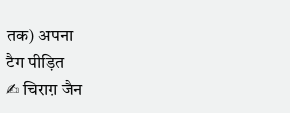तक) अपना
टैग पीड़ित
✍ चिराग़ जैन